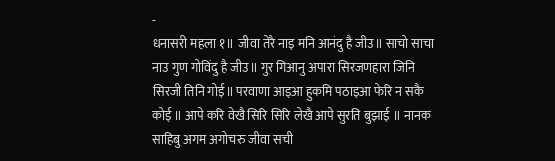-
धनासरी महला १॥ जीवा तेरै नाइ मनि आनंदु है जीउ॥ साचो साचा नाउ गुण गोविंदु है जीउ॥ गुर गिआनु अपारा सिरजणहारा जिनि सिरजी तिनि गोई॥ परवाणा आइआ हुकमि पठाइआ फेरि न सकै कोई ॥ आपे करि वेखै सिरि सिरि लेखै आपे सुरति बुझाई ॥ नानक साहिबु अगम अगोचरु जीवा सची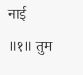नाई ॥१॥ तुम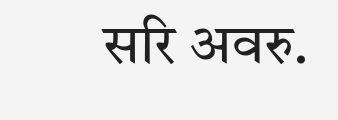सरि अवरु.